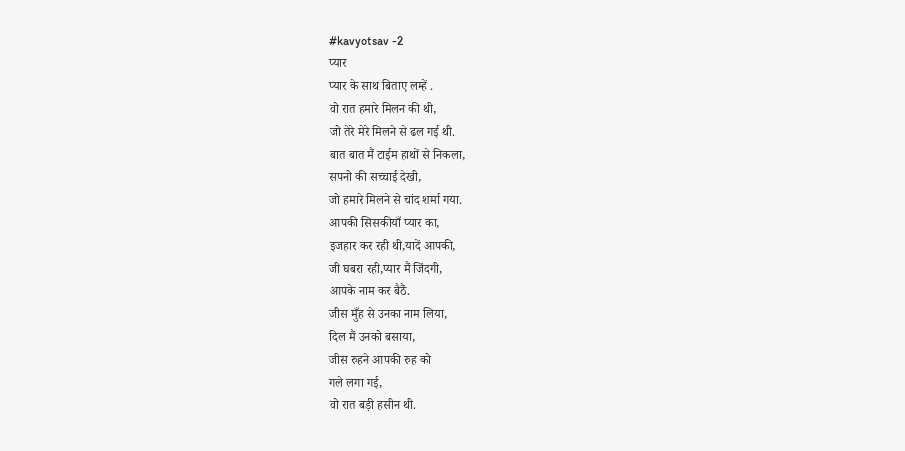#kavyotsav -2
प्यार
प्यार के साथ बिताए लम्हें .
वो रात हमारे मिलन की थी,
जो तेरे मेरे मिलने से ढल गई थी.
बात बात मैं टाईम हाथों से निकला,
सपनो की सच्चाई देखी,
जो हमारे मिलने से चांद शर्मा गया.
आपकी सिसकीयाँ प्यार का,
इजहार कर रही थी,यादें आपकी,
जी घबरा रही,प्यार मैं जिंदगी,
आपके नाम कर बैठैं.
जीस मुँह से उनका नाम लिया,
दिल मैं उनको बसाया,
जीस रुहने आपकी रुह को
गले लगा गई,
वो रात बड़ी हसीन थी.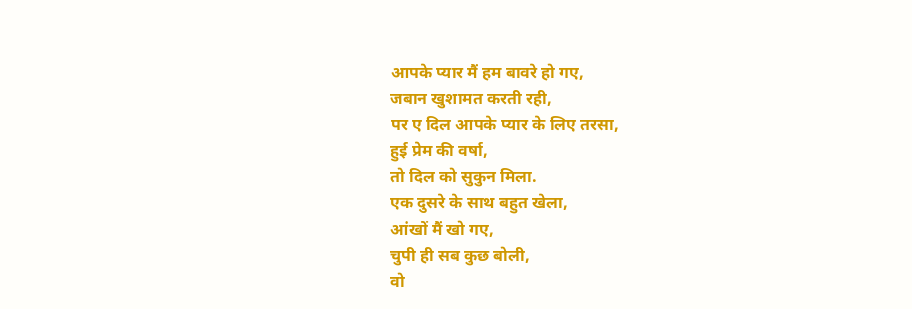आपके प्यार मैं हम बावरे हो गए,
जबान खुशामत करती रही,
पर ए दिल आपके प्यार के लिए तरसा,
हुई प्रेम की वर्षा,
तो दिल को सुकुन मिला.
एक दुसरे के साथ बहुत खेला,
आंखों मैं खो गए,
चुपी ही सब कुछ बोली,
वो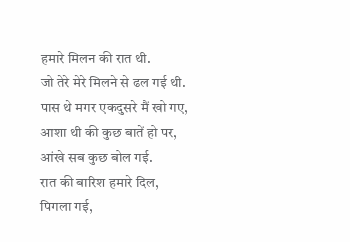हमारे मिलन की रात थी.
जो तेरे मेरे मिलने से ढल गई थी.
पास थे मगर एकदुसरे मैं खो गए,
आशा थी की कुछ बातें हो पर,
आंखे सब कुछ बोल गई.
रात की बारिश हमारे दिल,
पिगला गई,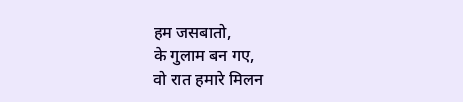हम जसबातो,
के गुलाम बन गए,
वो रात हमारे मिलन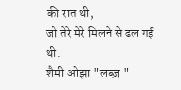की रात थी,
जो तेरे मेरे मिलने से ढल गई थी.
शैमी ओझा "लब्ज़ "